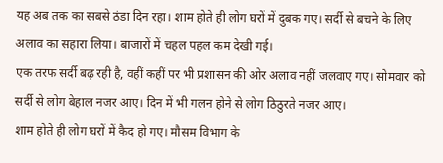यह अब तक का सबसे ठंडा दिन रहा। शाम होते ही लोग घरों में दुबक गए। सर्दी से बचने के लिए अलाव का सहारा लिया। बाजारों में चहल पहल कम देखी गई।
एक तरफ सर्दी बढ़ रही है, वहीं कहीं पर भी प्रशासन की ओर अलाव नहीं जलवाए गए। सोमवार को सर्दी से लोग बेहाल नजर आए। दिन में भी गलन होने से लोग ठिठुरते नजर आए।
शाम होते ही लोग घरों में कैद हो गए। मौसम विभाग के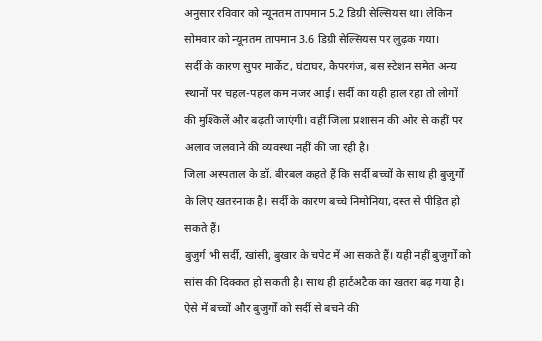अनुसार रविवार को न्यूनतम तापमान 5.2 डिग्री सेल्सियस था। लेकिन सोमवार को न्यूनतम तापमान 3.6 डिग्री सेल्सियस पर लुढ़क गया।
सर्दी के कारण सुपर मार्केट, घंटाघर, कैपरगंज, बस स्टेशन समेत अन्य स्थानों पर चहल-पहल कम नजर आई। सर्दी का यही हाल रहा तो लोगों की मुश्किलें और बढ़ती जाएंगी। वहीं जिला प्रशासन की ओर से कहीं पर अलाव जलवाने की व्यवस्था नहीं की जा रही है।
जिला अस्पताल के डॉ. बीरबल कहते हैं कि सर्दी बच्चों के साथ ही बुजुर्गों के लिए खतरनाक है। सर्दी के कारण बच्चे निमोनिया, दस्त से पीड़ित हो सकते हैं।
बुजुर्ग भी सर्दी, खांसी, बुखार के चपेट में आ सकते हैं। यही नहीं बुजुर्गों को सांस की दिक्कत हो सकती है। साथ ही हार्टअटैक का खतरा बढ़ गया है। ऐसे में बच्चों और बुजुर्गों को सर्दी से बचने की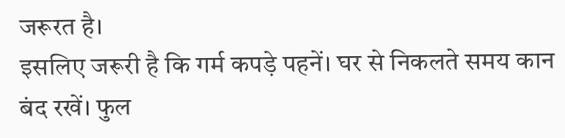जरूरत है।
इसलिए जरूरी है कि गर्म कपड़े पहनें। घर से निकलते समय कान बंद रखें। फुल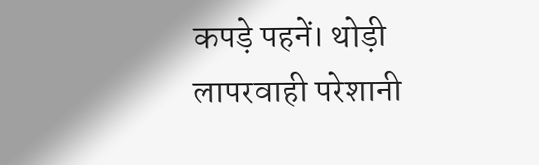कपड़े पहनें। थोड़ी लापरवाही परेशानी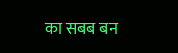का सबब बन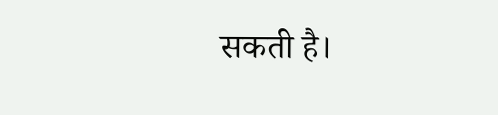सकती है।